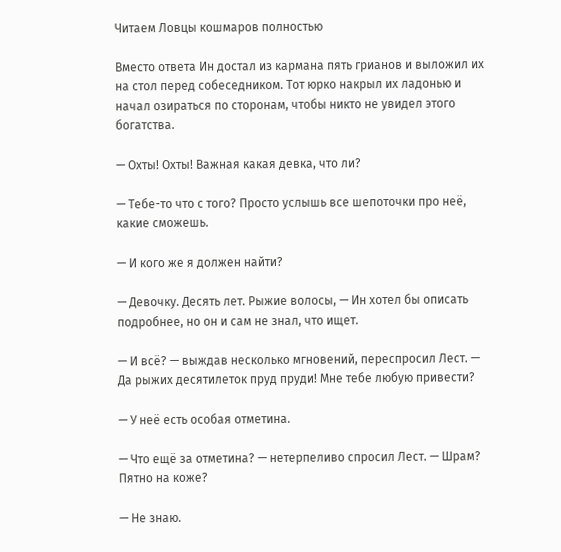Читаем Ловцы кошмаров полностью

Вместо ответа Ин достал из кармана пять грианов и выложил их на стол перед собеседником. Тот юрко накрыл их ладонью и начал озираться по сторонам, чтобы никто не увидел этого богатства.

— Охты! Охты! Важная какая девка, что ли?

— Тебе-то что с того? Просто услышь все шепоточки про неё, какие сможешь.

— И кого же я должен найти?

— Девочку. Десять лет. Рыжие волосы, — Ин хотел бы описать подробнее, но он и сам не знал, что ищет.

— И всё? — выждав несколько мгновений, переспросил Лест. — Да рыжих десятилеток пруд пруди! Мне тебе любую привести?

— У неё есть особая отметина.

— Что ещё за отметина? — нетерпеливо спросил Лест. — Шрам? Пятно на коже?

— Не знаю.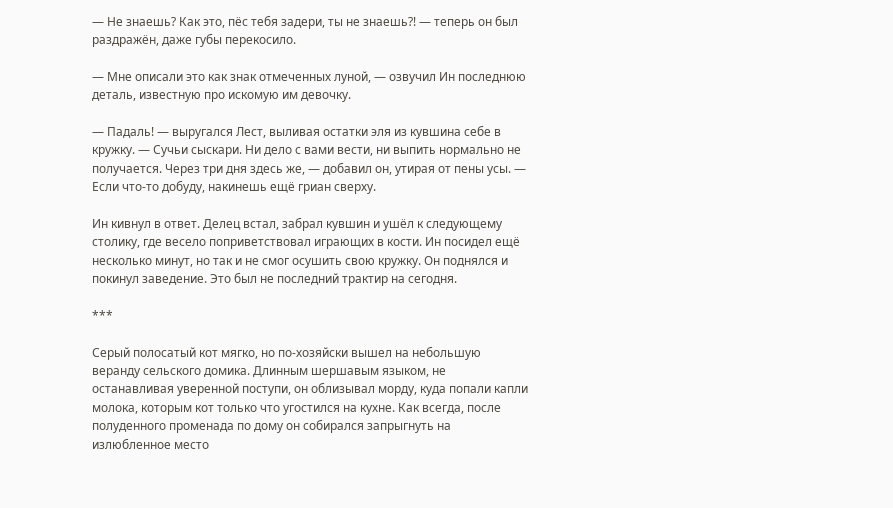— Не знаешь? Как это, пёс тебя задери, ты не знаешь?! — теперь он был раздражён, даже губы перекосило.

— Мне описали это как знак отмеченных луной, — озвучил Ин последнюю деталь, известную про искомую им девочку.

— Падаль! — выругался Лест, выливая остатки эля из кувшина себе в кружку. — Сучьи сыскари. Ни дело с вами вести, ни выпить нормально не получается. Через три дня здесь же, — добавил он, утирая от пены усы. — Если что-то добуду, накинешь ещё гриан сверху.

Ин кивнул в ответ. Делец встал, забрал кувшин и ушёл к следующему столику, где весело поприветствовал играющих в кости. Ин посидел ещё несколько минут, но так и не смог осушить свою кружку. Он поднялся и покинул заведение. Это был не последний трактир на сегодня.

***

Серый полосатый кот мягко, но по-хозяйски вышел на небольшую веранду сельского домика. Длинным шершавым языком, не останавливая уверенной поступи, он облизывал морду, куда попали капли молока, которым кот только что угостился на кухне. Как всегда, после полуденного променада по дому он собирался запрыгнуть на излюбленное место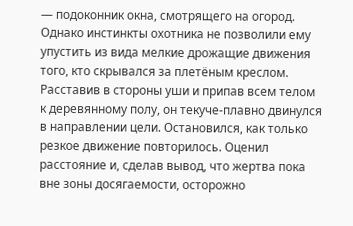— подоконник окна, смотрящего на огород. Однако инстинкты охотника не позволили ему упустить из вида мелкие дрожащие движения того, кто скрывался за плетёным креслом. Расставив в стороны уши и припав всем телом к деревянному полу, он текуче-плавно двинулся в направлении цели. Остановился, как только резкое движение повторилось. Оценил расстояние и, сделав вывод, что жертва пока вне зоны досягаемости, осторожно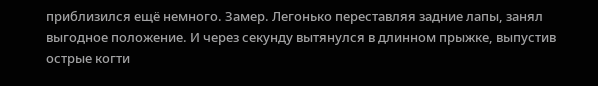приблизился ещё немного. Замер. Легонько переставляя задние лапы, занял выгодное положение. И через секунду вытянулся в длинном прыжке, выпустив острые когти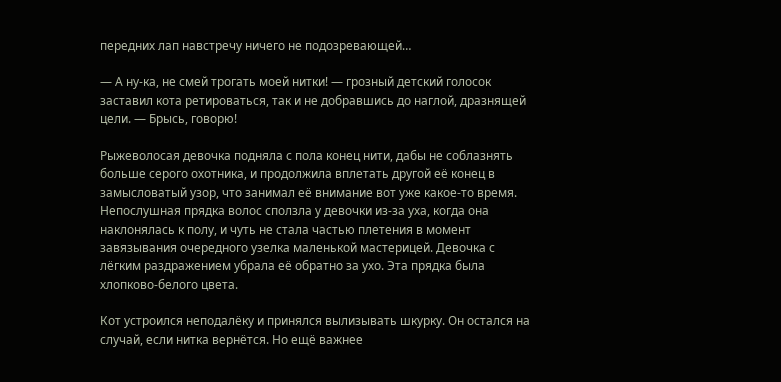передних лап навстречу ничего не подозревающей…

— А ну-ка, не смей трогать моей нитки! — грозный детский голосок заставил кота ретироваться, так и не добравшись до наглой, дразнящей цели. — Брысь, говорю!

Рыжеволосая девочка подняла с пола конец нити, дабы не соблазнять больше серого охотника, и продолжила вплетать другой её конец в замысловатый узор, что занимал её внимание вот уже какое-то время. Непослушная прядка волос сползла у девочки из-за уха, когда она наклонялась к полу, и чуть не стала частью плетения в момент завязывания очередного узелка маленькой мастерицей. Девочка с лёгким раздражением убрала её обратно за ухо. Эта прядка была хлопково-белого цвета.

Кот устроился неподалёку и принялся вылизывать шкурку. Он остался на случай, если нитка вернётся. Но ещё важнее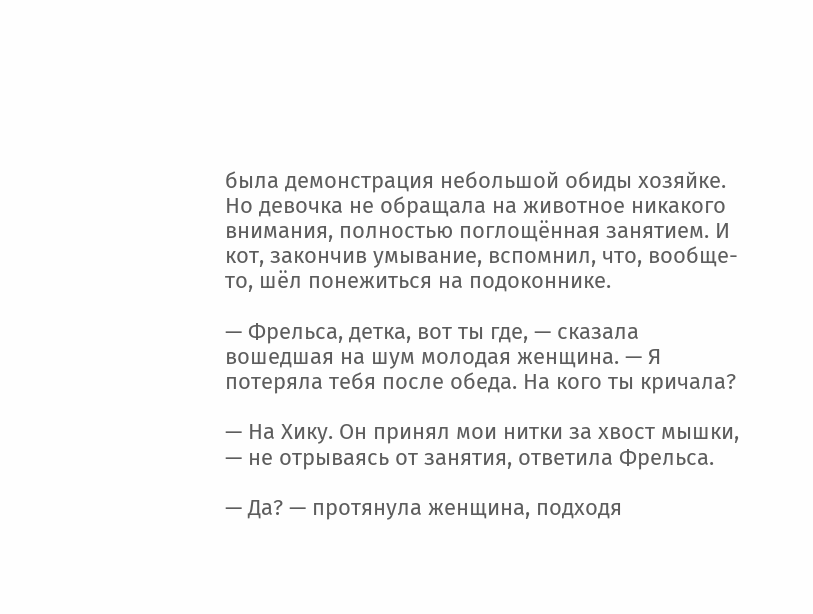была демонстрация небольшой обиды хозяйке. Но девочка не обращала на животное никакого внимания, полностью поглощённая занятием. И кот, закончив умывание, вспомнил, что, вообще-то, шёл понежиться на подоконнике.

— Фрельса, детка, вот ты где, — сказала вошедшая на шум молодая женщина. — Я потеряла тебя после обеда. На кого ты кричала?

— На Хику. Он принял мои нитки за хвост мышки, — не отрываясь от занятия, ответила Фрельса.

— Да? — протянула женщина, подходя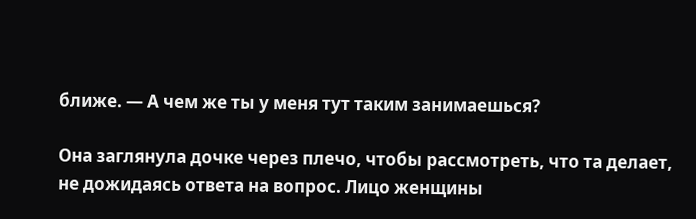ближе. — А чем же ты у меня тут таким занимаешься?

Она заглянула дочке через плечо, чтобы рассмотреть, что та делает, не дожидаясь ответа на вопрос. Лицо женщины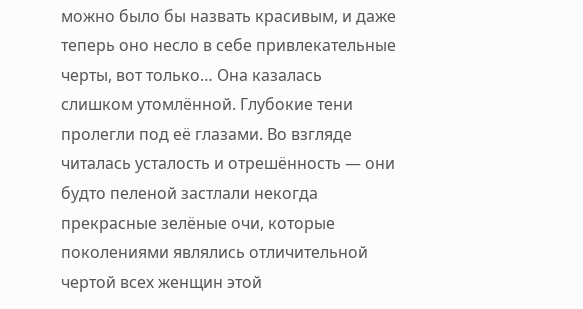можно было бы назвать красивым, и даже теперь оно несло в себе привлекательные черты, вот только… Она казалась слишком утомлённой. Глубокие тени пролегли под её глазами. Во взгляде читалась усталость и отрешённость — они будто пеленой застлали некогда прекрасные зелёные очи, которые поколениями являлись отличительной чертой всех женщин этой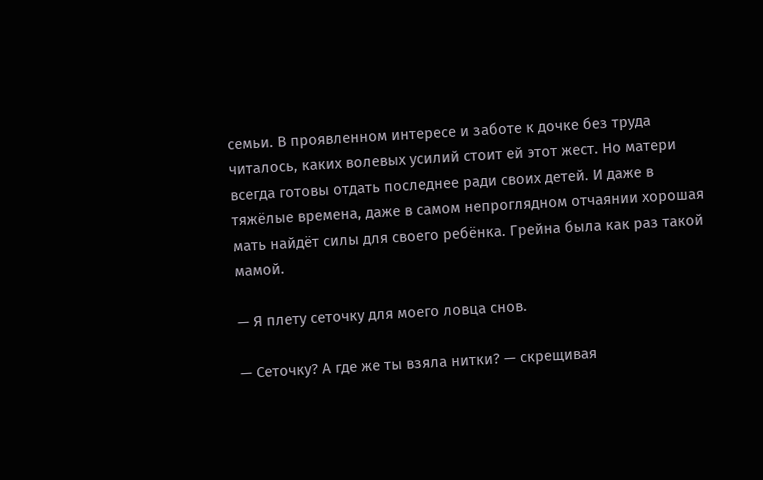семьи. В проявленном интересе и заботе к дочке без труда читалось, каких волевых усилий стоит ей этот жест. Но матери всегда готовы отдать последнее ради своих детей. И даже в тяжёлые времена, даже в самом непроглядном отчаянии хорошая мать найдёт силы для своего ребёнка. Грейна была как раз такой мамой.

— Я плету сеточку для моего ловца снов.

— Сеточку? А где же ты взяла нитки? — скрещивая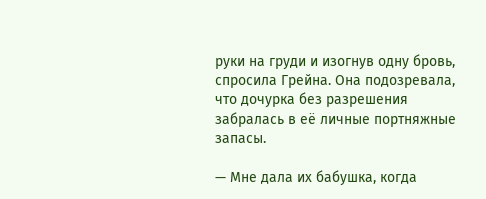руки на груди и изогнув одну бровь, спросила Грейна. Она подозревала, что дочурка без разрешения забралась в её личные портняжные запасы.

— Мне дала их бабушка, когда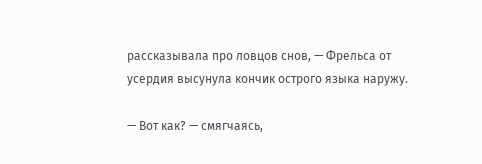рассказывала про ловцов снов, — Фрельса от усердия высунула кончик острого языка наружу.

— Вот как? — смягчаясь,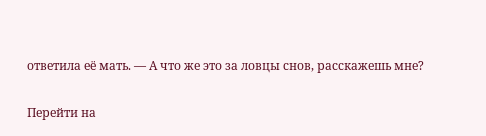ответила её мать. — А что же это за ловцы снов, расскажешь мне?

Перейти на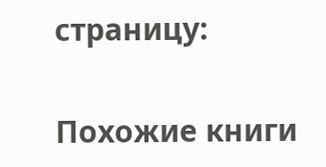страницу:

Похожие книги